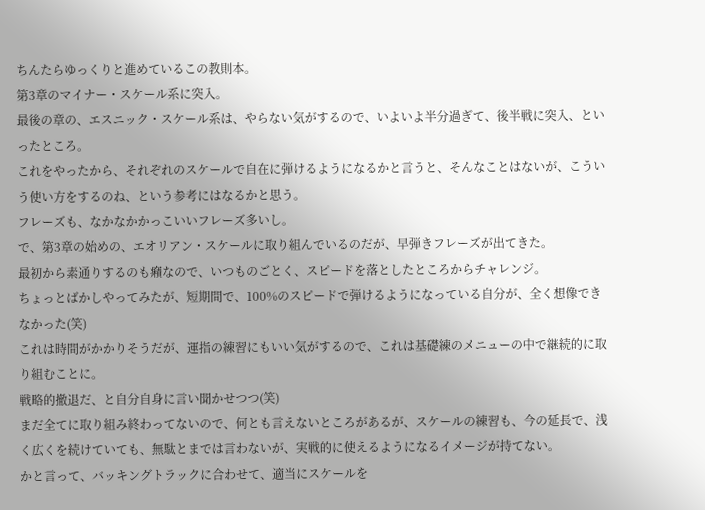ちんたらゆっくりと進めているこの教則本。
第3章のマイナー・スケール系に突入。
最後の章の、エスニック・スケール系は、やらない気がするので、いよいよ半分過ぎて、後半戦に突入、といったところ。
これをやったから、それぞれのスケールで自在に弾けるようになるかと言うと、そんなことはないが、こういう使い方をするのね、という参考にはなるかと思う。
フレーズも、なかなかかっこいいフレーズ多いし。
で、第3章の始めの、エオリアン・スケールに取り組んでいるのだが、早弾きフレーズが出てきた。
最初から素通りするのも癪なので、いつものごとく、スピードを落としたところからチャレンジ。
ちょっとばかしやってみたが、短期間で、100%のスピードで弾けるようになっている自分が、全く想像できなかった(笑)
これは時間がかかりそうだが、運指の練習にもいい気がするので、これは基礎練のメニューの中で継続的に取り組むことに。
戦略的撤退だ、と自分自身に言い聞かせつつ(笑)
まだ全てに取り組み終わってないので、何とも言えないところがあるが、スケールの練習も、今の延長で、浅く広くを続けていても、無駄とまでは言わないが、実戦的に使えるようになるイメージが持てない。
かと言って、バッキングトラックに合わせて、適当にスケールを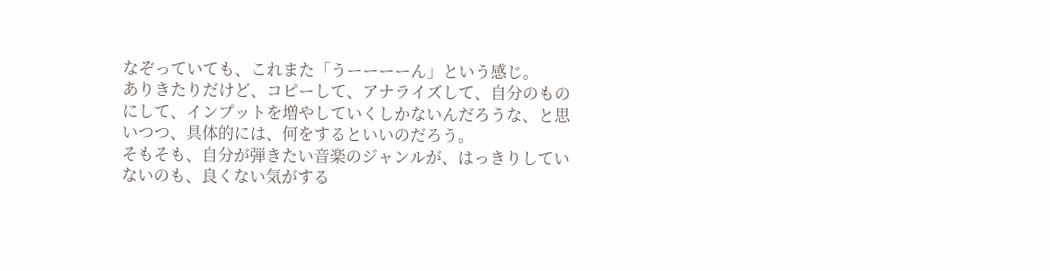なぞっていても、これまた「うーーーーん」という感じ。
ありきたりだけど、コピーして、アナライズして、自分のものにして、インプットを増やしていくしかないんだろうな、と思いつつ、具体的には、何をするといいのだろう。
そもそも、自分が弾きたい音楽のジャンルが、はっきりしていないのも、良くない気がする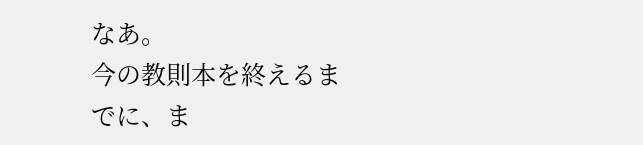なあ。
今の教則本を終えるまでに、ま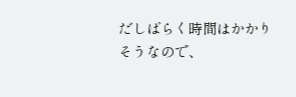だしばらく時間はかかりそうなので、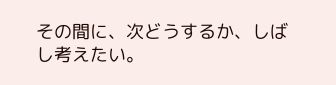その間に、次どうするか、しばし考えたい。